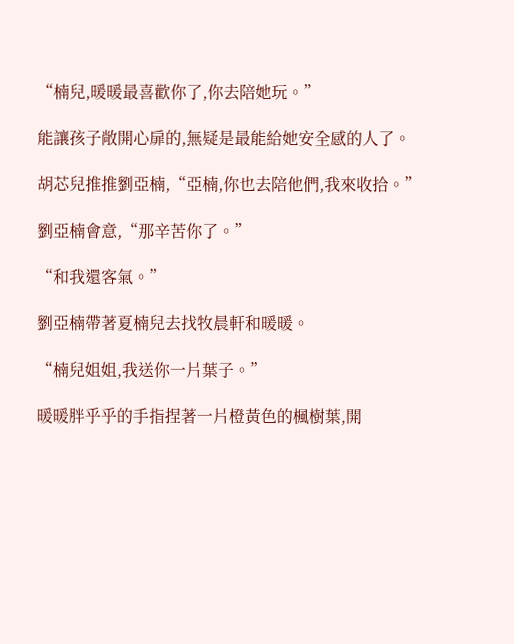“楠兒,暖暖最喜歡你了,你去陪她玩。”

能讓孩子敞開心扉的,無疑是最能給她安全感的人了。

胡芯兒推推劉亞楠,“亞楠,你也去陪他們,我來收拾。”

劉亞楠會意,“那辛苦你了。”

“和我還客氣。”

劉亞楠帶著夏楠兒去找牧晨軒和暖暖。

“楠兒姐姐,我送你一片葉子。”

暖暖胖乎乎的手指捏著一片橙黃色的楓樹葉,開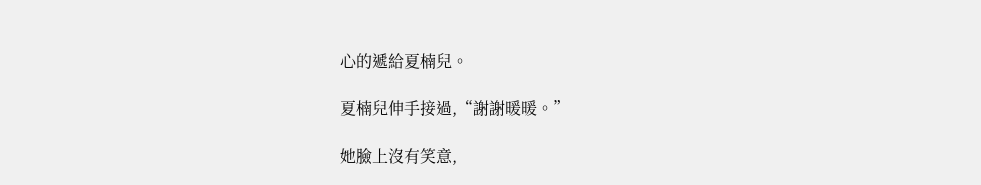心的遞給夏楠兒。

夏楠兒伸手接過,“謝謝暖暖。”

她臉上沒有笑意,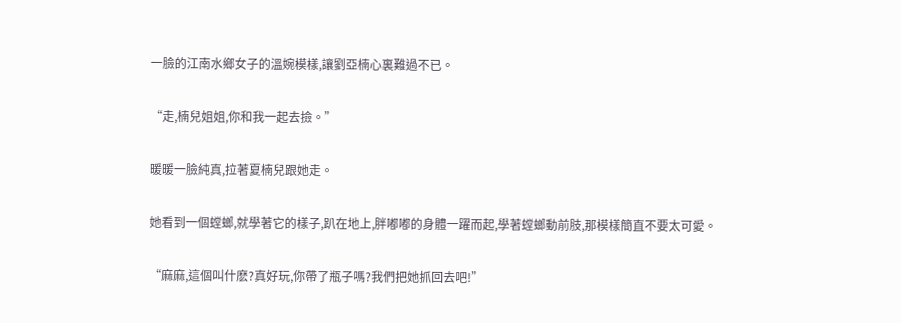一臉的江南水鄉女子的溫婉模樣,讓劉亞楠心裏難過不已。

“走,楠兒姐姐,你和我一起去撿。”

暖暖一臉純真,拉著夏楠兒跟她走。

她看到一個螳螂,就學著它的樣子,趴在地上,胖嘟嘟的身體一躍而起,學著螳螂動前肢,那模樣簡直不要太可愛。

“麻麻,這個叫什麽?真好玩,你帶了瓶子嗎?我們把她抓回去吧!”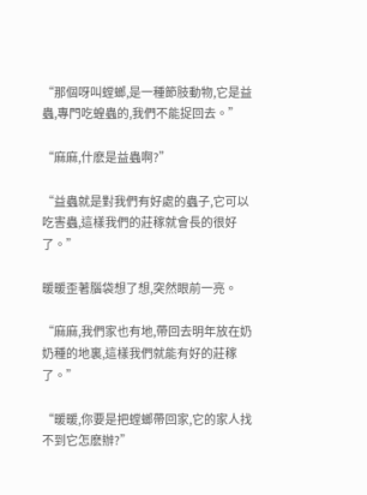“那個呀叫螳螂,是一種節肢動物,它是益蟲,專門吃蝗蟲的,我們不能捉回去。”

“麻麻,什麽是益蟲啊?”

“益蟲就是對我們有好處的蟲子,它可以吃害蟲,這樣我們的莊稼就會長的很好了。”

暖暖歪著腦袋想了想,突然眼前一亮。

“麻麻,我們家也有地,帶回去明年放在奶奶種的地裏,這樣我們就能有好的莊稼了。”

“暖暖,你要是把螳螂帶回家,它的家人找不到它怎麽辦?”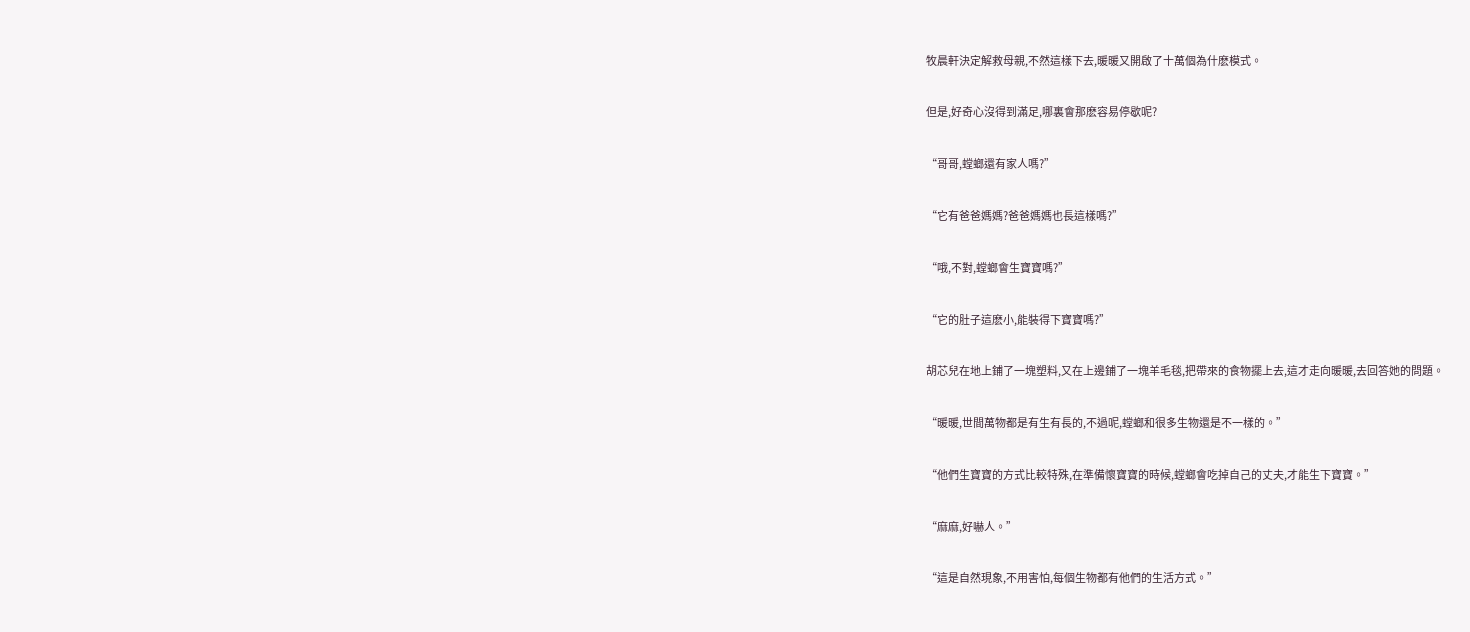牧晨軒決定解救母親,不然這樣下去,暖暖又開啟了十萬個為什麽模式。

但是,好奇心沒得到滿足,哪裏會那麽容易停歇呢?

“哥哥,螳螂還有家人嗎?”

“它有爸爸媽媽?爸爸媽媽也長這樣嗎?”

“哦,不對,螳螂會生寶寶嗎?”

“它的肚子這麽小,能裝得下寶寶嗎?”

胡芯兒在地上鋪了一塊塑料,又在上邊鋪了一塊羊毛毯,把帶來的食物擺上去,這才走向暖暖,去回答她的問題。

“暖暖,世間萬物都是有生有長的,不過呢,螳螂和很多生物還是不一樣的。”

“他們生寶寶的方式比較特殊,在準備懷寶寶的時候,螳螂會吃掉自己的丈夫,才能生下寶寶。”

“麻麻,好嚇人。”

“這是自然現象,不用害怕,每個生物都有他們的生活方式。”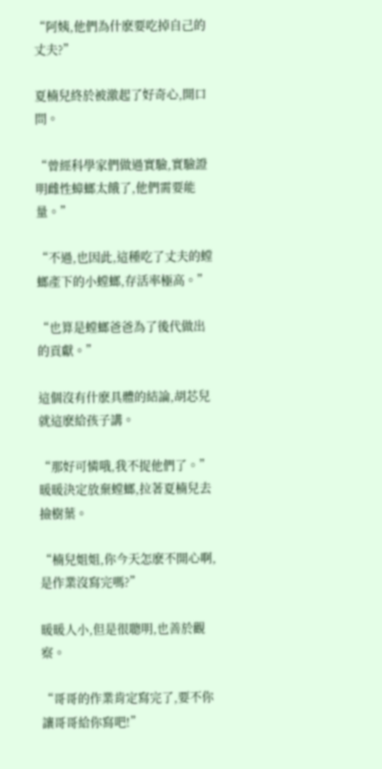“阿姨,他們為什麽要吃掉自己的丈夫?”

夏楠兒終於被激起了好奇心,開口問。

“曾經科學家們做過實驗,實驗證明雌性蟑螂太餓了,他們需要能量。”

“不過,也因此,這種吃了丈夫的螳螂產下的小螳螂,存活率極高。”

“也算是螳螂爸爸為了後代做出的貢獻。”

這個沒有什麽具體的結論,胡芯兒就這麽給孩子講。

“那好可憐哦,我不捉他們了。”暖暖決定放棄螳螂,拉著夏楠兒去撿樹葉。

“楠兒姐姐,你今天怎麽不開心啊,是作業沒寫完嗎?”

暖暖人小,但是很聰明,也善於觀察。

“哥哥的作業肯定寫完了,要不你讓哥哥給你寫吧!”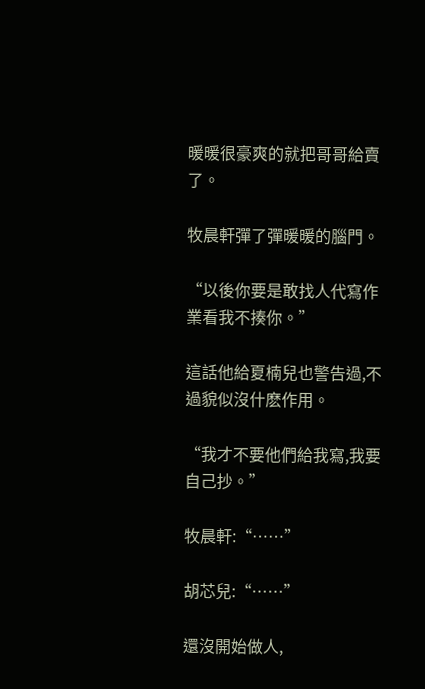暖暖很豪爽的就把哥哥給賣了。

牧晨軒彈了彈暖暖的腦門。

“以後你要是敢找人代寫作業看我不揍你。”

這話他給夏楠兒也警告過,不過貌似沒什麽作用。

“我才不要他們給我寫,我要自己抄。”

牧晨軒:“……”

胡芯兒:“……”

還沒開始做人,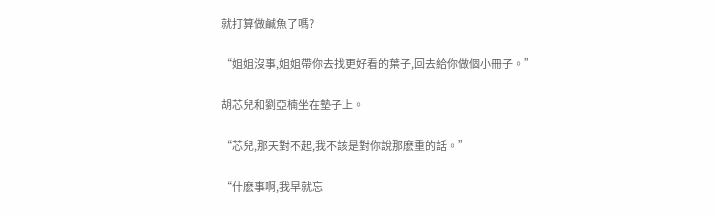就打算做鹹魚了嗎?

“姐姐沒事,姐姐帶你去找更好看的葉子,回去給你做個小冊子。”

胡芯兒和劉亞楠坐在墊子上。

“芯兒,那天對不起,我不該是對你說那麽重的話。”

“什麽事啊,我早就忘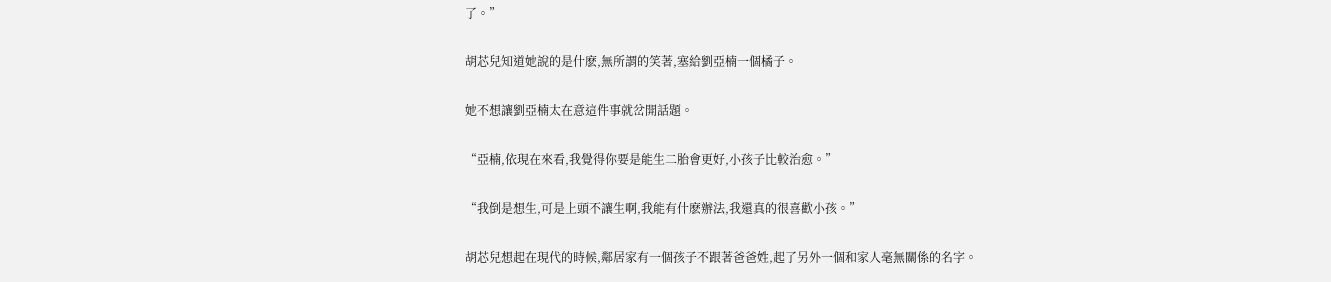了。”

胡芯兒知道她說的是什麽,無所謂的笑著,塞給劉亞楠一個橘子。

她不想讓劉亞楠太在意這件事就岔開話題。

“亞楠,依現在來看,我覺得你要是能生二胎會更好,小孩子比較治愈。”

“我倒是想生,可是上頭不讓生啊,我能有什麽辦法,我還真的很喜歡小孩。”

胡芯兒想起在現代的時候,鄰居家有一個孩子不跟著爸爸姓,起了另外一個和家人毫無關係的名字。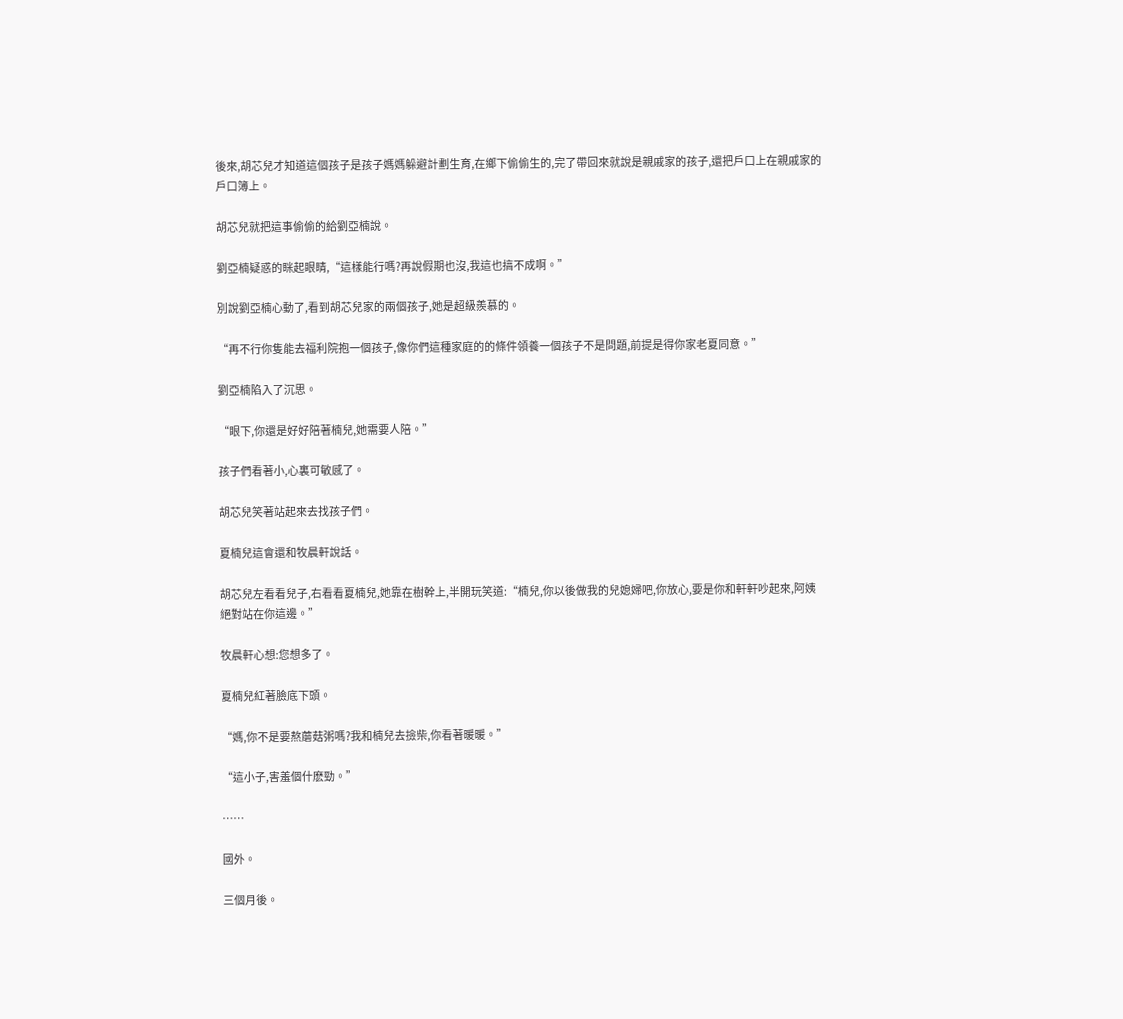後來,胡芯兒才知道這個孩子是孩子媽媽躲避計劃生育,在鄉下偷偷生的,完了帶回來就說是親戚家的孩子,還把戶口上在親戚家的戶口簿上。

胡芯兒就把這事偷偷的給劉亞楠說。

劉亞楠疑惑的眯起眼睛,“這樣能行嗎?再說假期也沒,我這也搞不成啊。”

別說劉亞楠心動了,看到胡芯兒家的兩個孩子,她是超級羨慕的。

“再不行你隻能去福利院抱一個孩子,像你們這種家庭的的條件領養一個孩子不是問題,前提是得你家老夏同意。”

劉亞楠陷入了沉思。

“眼下,你還是好好陪著楠兒,她需要人陪。”

孩子們看著小,心裏可敏感了。

胡芯兒笑著站起來去找孩子們。

夏楠兒這會還和牧晨軒說話。

胡芯兒左看看兒子,右看看夏楠兒,她靠在樹幹上,半開玩笑道:“楠兒,你以後做我的兒媳婦吧,你放心,要是你和軒軒吵起來,阿姨絕對站在你這邊。”

牧晨軒心想:您想多了。

夏楠兒紅著臉底下頭。

“媽,你不是要熬蘑菇粥嗎?我和楠兒去撿柴,你看著暖暖。”

“這小子,害羞個什麽勁。”

……

國外。

三個月後。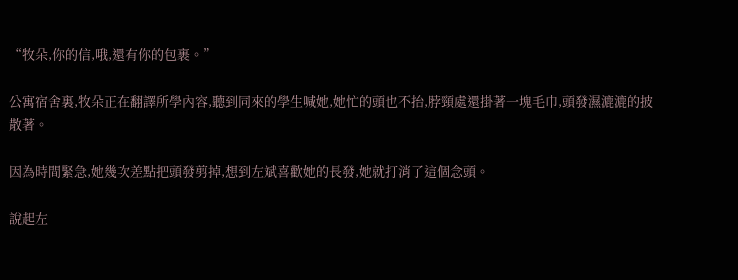“牧朵,你的信,哦,還有你的包裹。”

公寓宿舍裏,牧朵正在翻譯所學內容,聽到同來的學生喊她,她忙的頭也不抬,脖頸處還掛著一塊毛巾,頭發濕漉漉的披散著。

因為時間緊急,她幾次差點把頭發剪掉,想到左斌喜歡她的長發,她就打消了這個念頭。

說起左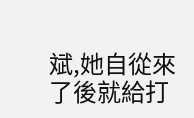斌,她自從來了後就給打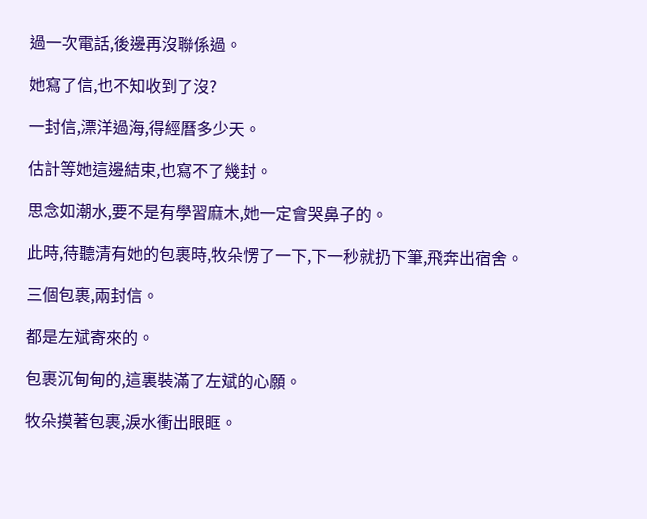過一次電話,後邊再沒聯係過。

她寫了信,也不知收到了沒?

一封信,漂洋過海,得經曆多少天。

估計等她這邊結束,也寫不了幾封。

思念如潮水,要不是有學習麻木,她一定會哭鼻子的。

此時,待聽清有她的包裹時,牧朵愣了一下,下一秒就扔下筆,飛奔出宿舍。

三個包裹,兩封信。

都是左斌寄來的。

包裹沉甸甸的,這裏裝滿了左斌的心願。

牧朵摸著包裹,淚水衝出眼眶。